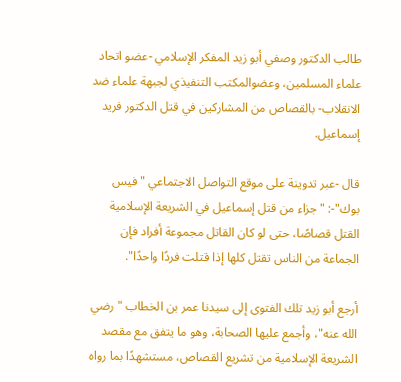طالب الدكتور وصفي أبو زيد المفكر الإسلامي -عضو اتحاد علماء المسلمين، وعضوالمكتب التنفيذي لجبهة علماء ضد الانقلاب- بالقصاص من المشاركين في قتل الدكتور فريد إسماعيل.

قال -عبر تدوينة على موقع التواصل الاجتماعي "فيس بوك"-: "جزاء من قتل إسماعيل في الشريعة الإسلامية القتل قصاصًا، حتى لو كان القاتل مجموعة أفراد فإن الجماعة من الناس تقتل كلها إذا قتلت فردًا واحدًا".

أرجع أبو زيد تلك الفتوى إلى سيدنا عمر بن الخطاب "رضي الله عنه"، وأجمع عليها الصحابة، وهو ما يتفق مع مقصد الشريعة الإسلامية من تشريع القصاص، مستشهدًا بما رواه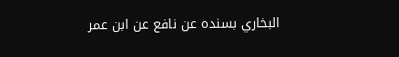البخاري بسنده عن نافع عن ابن عمر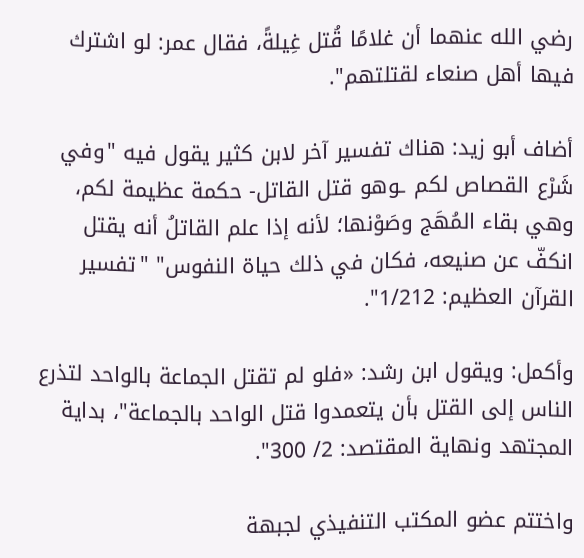رضي الله عنهما أن غلامًا قُتل غِيلةً، فقال عمر: لو اشترك فيها أهل صنعاء لقتلتهم".

أضاف أبو زيد: هناك تفسير آخر لابن كثير يقول فيه "وفي شَرْع القصاص لكم ـوهو قتل القاتل- حكمة عظيمة لكم، وهي بقاء المُهَج وصَوْنها؛ لأنه إذا علم القاتلُ أنه يقتل انكفّ عن صنيعه، فكان في ذلك حياة النفوس" "تفسير القرآن العظيم: 1/212".

وأكمل: ويقول ابن رشد: «فلو لم تقتل الجماعة بالواحد لتذرع الناس إلى القتل بأن يتعمدوا قتل الواحد بالجماعة"، بداية المجتهد ونهاية المقتصد: 2/ 300".

واختتم عضو المكتب التنفيذي لجبهة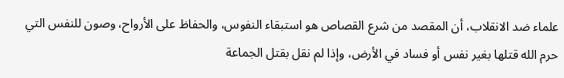علماء ضد الانقلاب، أن المقصد من شرع القصاص هو استبقاء النفوس، والحفاظ على الأرواح، وصون للنفس التي حرم الله قتلها بغير نفس أو فساد في الأرض، وإذا لم نقل بقتل الجماعة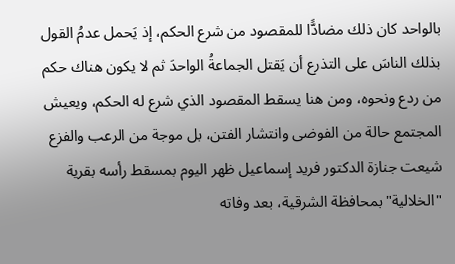بالواحد كان ذلك مضادًّا للمقصود من شرع الحكم، إذ يَحمل عدمُ القول بذلك الناسَ على التذرع أن يَقتل الجماعةُ الواحدَ ثم لا يكون هناك حكم من ردع ونحوه، ومن هنا يسقط المقصود الذي شرع له الحكم، ويعيش المجتمع حالة من الفوضى وانتشار الفتن، بل موجة من الرعب والفزع شيعت جنازة الدكتور فريد إسماعيل ظهر اليوم بمسقط رأسه بقرية "الخلالية"بمحافظة الشرقية، بعد وفاته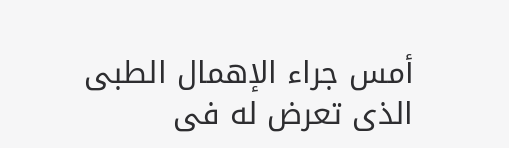أمس جراء الإهمال الطبى الذى تعرض له فى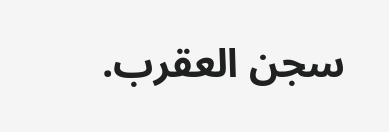سجن العقرب.